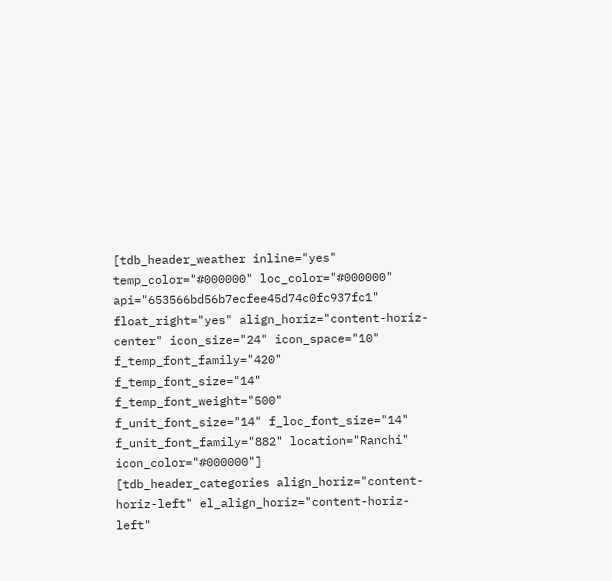[tdb_header_weather inline="yes" temp_color="#000000" loc_color="#000000" api="653566bd56b7ecfee45d74c0fc937fc1" float_right="yes" align_horiz="content-horiz-center" icon_size="24" icon_space="10" f_temp_font_family="420" f_temp_font_size="14" f_temp_font_weight="500" f_unit_font_size="14" f_loc_font_size="14" f_unit_font_family="882" location="Ranchi" icon_color="#000000"]
[tdb_header_categories align_horiz="content-horiz-left" el_align_horiz="content-horiz-left"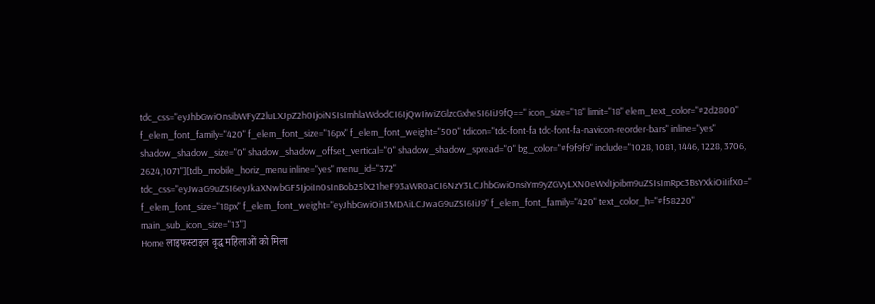tdc_css="eyJhbGwiOnsibWFyZ2luLXJpZ2h0IjoiNSIsImhlaWdodCI6IjQwIiwiZGlzcGxheSI6IiJ9fQ==" icon_size="18" limit="18" elem_text_color="#2d2800" f_elem_font_family="420" f_elem_font_size="16px" f_elem_font_weight="500" tdicon="tdc-font-fa tdc-font-fa-navicon-reorder-bars" inline="yes" shadow_shadow_size="0" shadow_shadow_offset_vertical="0" shadow_shadow_spread="0" bg_color="#f9f9f9" include="1028, 1081, 1446, 1228, 3706, 2624,1071"][tdb_mobile_horiz_menu inline="yes" menu_id="372" tdc_css="eyJwaG9uZSI6eyJkaXNwbGF5IjoiIn0sInBob25lX21heF93aWR0aCI6NzY3LCJhbGwiOnsiYm9yZGVyLXN0eWxlIjoibm9uZSIsImRpc3BsYXkiOiIifX0=" f_elem_font_size="18px" f_elem_font_weight="eyJhbGwiOiI3MDAiLCJwaG9uZSI6IiJ9" f_elem_font_family="420" text_color_h="#f58220" main_sub_icon_size="13"]
Home लाइफस्टाइल वृद्ध महिलाओं को मिला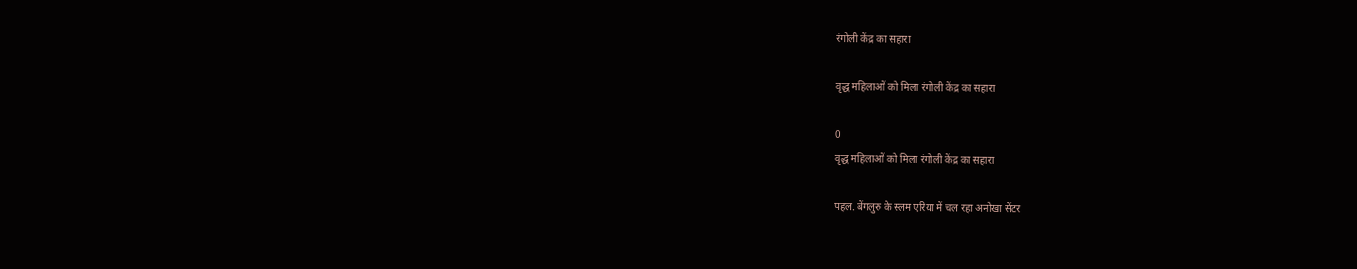रंगोली केंद्र का सहारा

वृद्ध महिलाओं को मिला रंगोली केंद्र का सहारा

0
वृद्ध महिलाओं को मिला रंगोली केंद्र का सहारा

पहल. बेंगलुरु के स्लम एरिया में चल रहा अनोखा सेंटर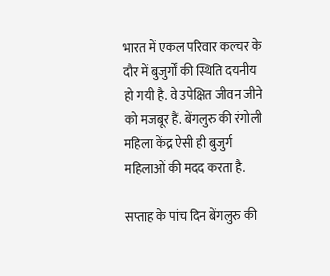भारत में एकल परिवार कल्चर के दौर में बुजुर्गों की स्थिति दयनीय हो गयी है. वे उपेक्षित जीवन जीने को मजबूर हैं. बेंगलुरु की रंगोली महिला केंद्र ऐसी ही बुजुर्ग महिलाओं की मदद करता है.

सप्ताह के पांच दिन बेंगलुरु की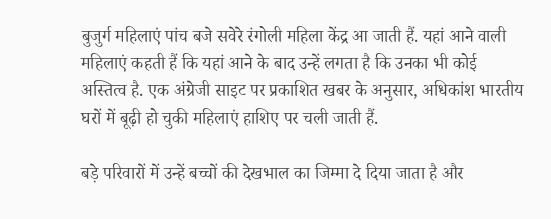बुजुर्ग महिलाएं पांच बजे सवेरे रंगोली महिला केंद्र आ जाती हैं. यहां आने वाली महिलाएं कहती हैं कि यहां आने के बाद उन्हें लगता है कि उनका भी कोई अस्तित्व है. एक अंग्रेजी साइट पर प्रकाशित खबर के अनुसार, अधिकांश भारतीय घरों में बूढ़ी हो चुकी महिलाएं हाशिए पर चली जाती हैं.

बड़े परिवारों में उन्हें बच्चों की देखभाल का जिम्मा दे दिया जाता है और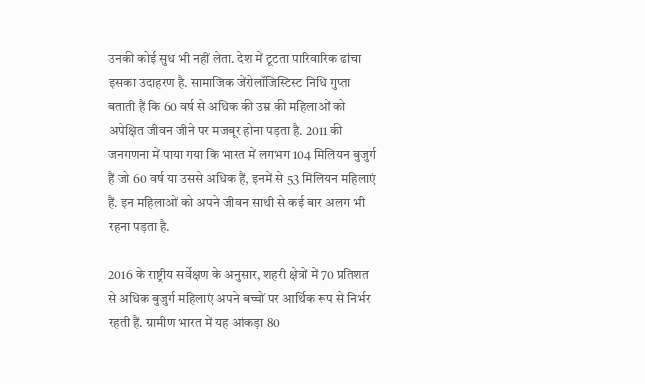उनकी कोई सुध भी नहीं लेता. देश में टूटता पारिवारिक ढांचा इसका उदाहरण है. सामाजिक जेंरोलॉजिस्टिस्ट निधि गुप्ता बताती हैं कि 60 वर्ष से अधिक की उम्र की महिलाओं को अपेक्षित जीवन जीने पर मजबूर होना पड़ता है. 2011 की जनगणना में पाया गया कि भारत में लगभग 104 मिलियन बुजुर्ग हैं जो 60 वर्ष या उससे अधिक हैं, इनमें से 53 मिलियन महिलाएं हैं. इन महिलाओं को अपने जीवन साथी से कई बार अलग भी रहना पड़ता है.

2016 के राष्ट्रीय सर्वेक्षण के अनुसार, शहरी क्षेत्रों में 70 प्रतिशत से अधिक बुजुर्ग महिलाएं अपने बच्चों पर आर्थिक रूप से निर्भर रहती हैं. ग्रामीण भारत में यह आंकड़ा 80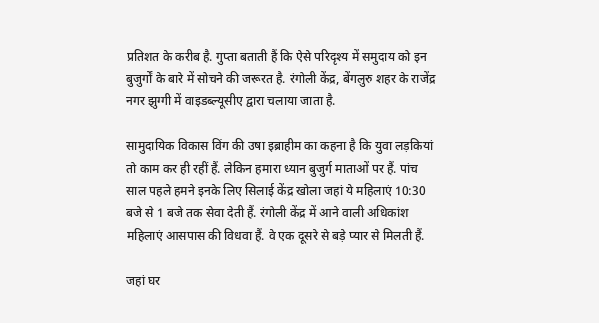प्रतिशत के करीब है. गुप्ता बताती हैं कि ऐसे परिदृश्य में समुदाय को इन बुजुर्गों के बारे में सोचने की जरूरत है. रंगोली केंद्र, बेंगलुरु शहर के राजेंद्र नगर झुग्गी में वाइडब्ल्यूसीए द्वारा चलाया जाता है.

सामुदायिक विकास विंग की उषा इब्राहीम का कहना है कि युवा लड़कियां तो काम कर ही रहीं हैं. लेकिन हमारा ध्यान बुजुर्ग माताओं पर हैं. पांच साल पहले हमने इनके लिए सिलाई केंद्र खोला जहां ये महिलाएं 10:30 बजे से 1 बजे तक सेवा देती हैं. रंगोली केंद्र में आने वाली अधिकांश महिलाएं आसपास की विधवा हैं. वे एक दूसरे से बड़े प्यार से मिलती हैं.

जहां घर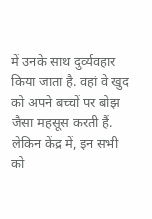में उनके साथ दुर्व्यवहार किया जाता है. वहां वे खुद को अपने बच्चों पर बोझ जैसा महसूस करती हैं. लेकिन केंद्र में, इन सभी को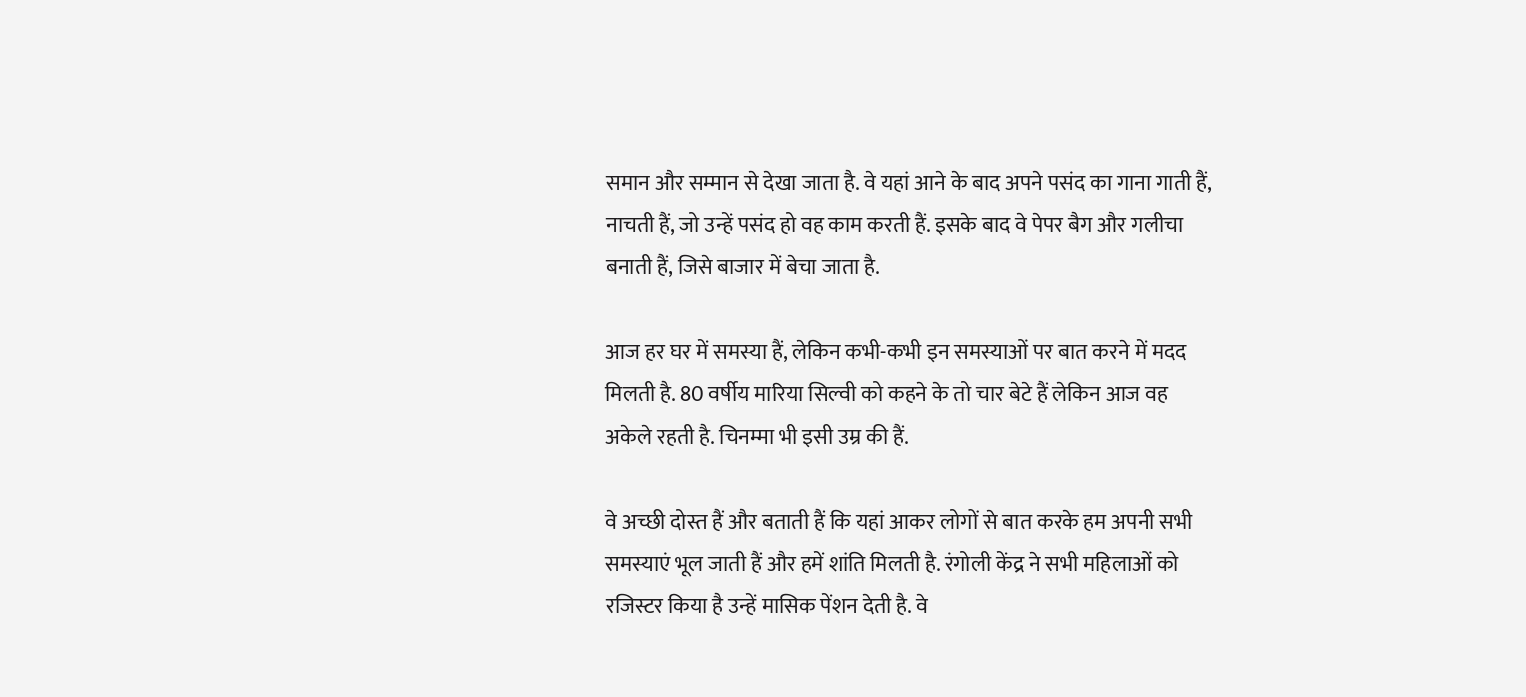समान और सम्मान से देखा जाता है. वे यहां आने के बाद अपने पसंद का गाना गाती हैं, नाचती हैं, जो उन्हें पसंद हो वह काम करती हैं. इसके बाद वे पेपर बैग और गलीचा बनाती हैं, जिसे बाजार में बेचा जाता है.

आज हर घर में समस्या हैं, लेकिन कभी-कभी इन समस्याओं पर बात करने में मदद मिलती है. 80 वर्षीय मारिया सिल्वी को कहने के तो चार बेटे हैं लेकिन आज वह अकेले रहती है. चिनम्मा भी इसी उम्र की हैं.

वे अच्छी दोस्त हैं और बताती हैं कि यहां आकर लोगों से बात करके हम अपनी सभी समस्याएं भूल जाती हैं और हमें शांति मिलती है. रंगोली केंद्र ने सभी महिलाओं को रजिस्टर किया है उन्हें मासिक पेंशन देती है. वे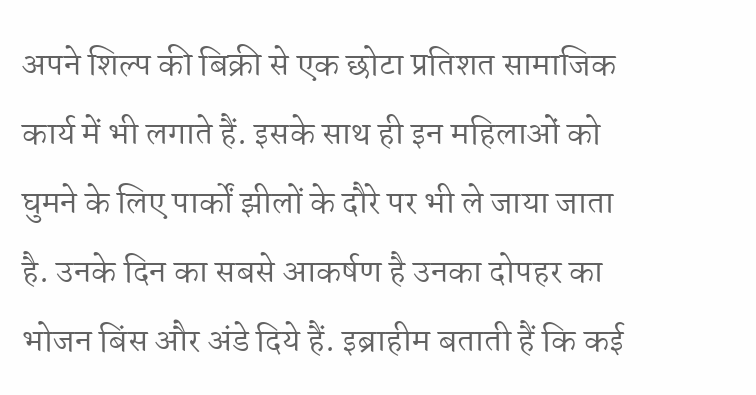अपने शिल्प की बिक्री से एक छोटा प्रतिशत सामाजिक कार्य में भी लगाते हैं. इसके साथ ही इन महिलाओं को घुमने के लिए पार्कों झीलों के दौरे पर भी ले जाया जाता है. उनके दिन का सबसे आकर्षण है उनका दोपहर का भोजन बिंस और अंडे दिये हैं. इब्राहीम बताती हैं कि कई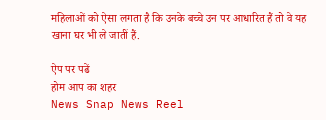महिलाओं को ऐसा लगता है कि उनके बच्चे उन पर आधारित हैं तो वे यह खाना घर भी ले जातीं हैं.

ऐप पर पढें
होम आप का शहर
News Snap News Reel